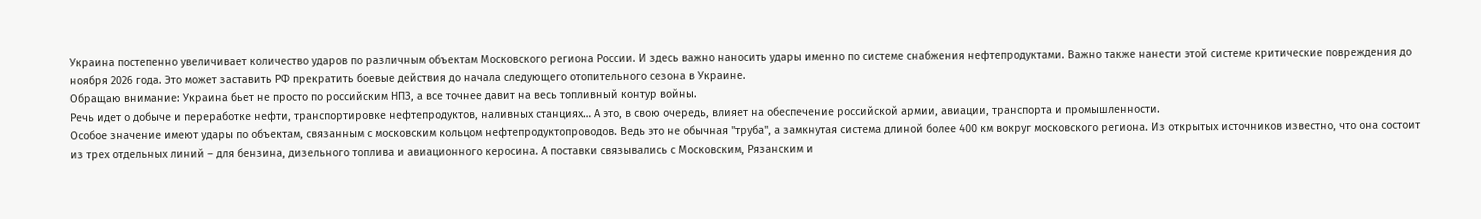Украина постепенно увеличивает количество ударов по различным объектам Московского региона России. И здесь важно наносить удары именно по системе снабжения нефтепродуктами. Важно также нанести этой системе критические повреждения до ноября 2026 года. Это может заставить РФ прекратить боевые действия до начала следующего отопительного сезона в Украине.
Обращаю внимание: Украина бьет не просто по российским НПЗ, а все точнее давит на весь топливный контур войны.
Речь идет о добыче и переработке нефти, транспортировке нефтепродуктов, наливных станциях… А это, в свою очередь, влияет на обеспечение российской армии, авиации, транспорта и промышленности.
Особое значение имеют удары по объектам, связанным с московским кольцом нефтепродуктопроводов. Ведь это не обычная "труба", а замкнутая система длиной более 400 км вокруг московского региона. Из открытых источников известно, что она состоит из трех отдельных линий – для бензина, дизельного топлива и авиационного керосина. А поставки связывались с Московским, Рязанским и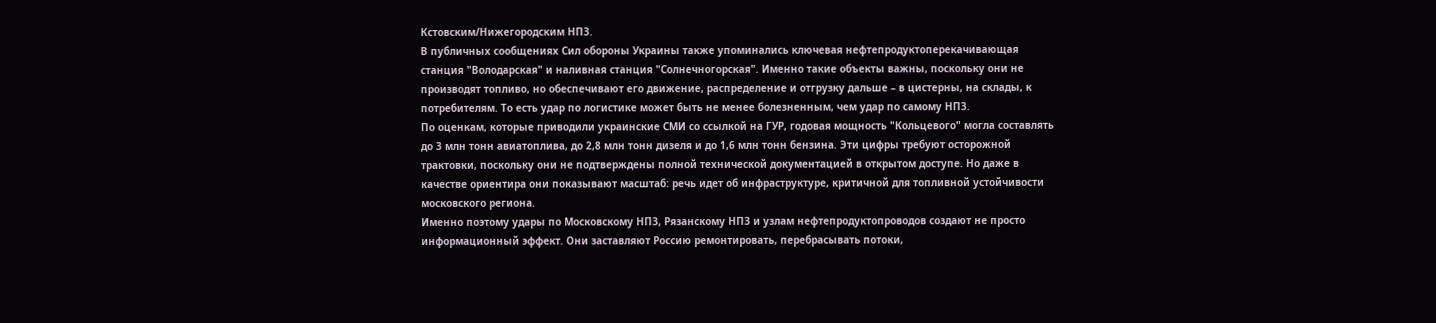Кстовским/Нижегородским НПЗ.
В публичных сообщениях Сил обороны Украины также упоминались ключевая нефтепродуктоперекачивающая станция "Володарская" и наливная станция "Солнечногорская". Именно такие объекты важны, поскольку они не производят топливо, но обеспечивают его движение, распределение и отгрузку дальше – в цистерны, на склады, к потребителям. То есть удар по логистике может быть не менее болезненным, чем удар по самому НПЗ.
По оценкам, которые приводили украинские СМИ со ссылкой на ГУР, годовая мощность "Кольцевого" могла составлять до 3 млн тонн авиатоплива, до 2,8 млн тонн дизеля и до 1,6 млн тонн бензина. Эти цифры требуют осторожной трактовки, поскольку они не подтверждены полной технической документацией в открытом доступе. Но даже в качестве ориентира они показывают масштаб: речь идет об инфраструктуре, критичной для топливной устойчивости московского региона.
Именно поэтому удары по Московскому НПЗ, Рязанскому НПЗ и узлам нефтепродуктопроводов создают не просто информационный эффект. Они заставляют Россию ремонтировать, перебрасывать потоки,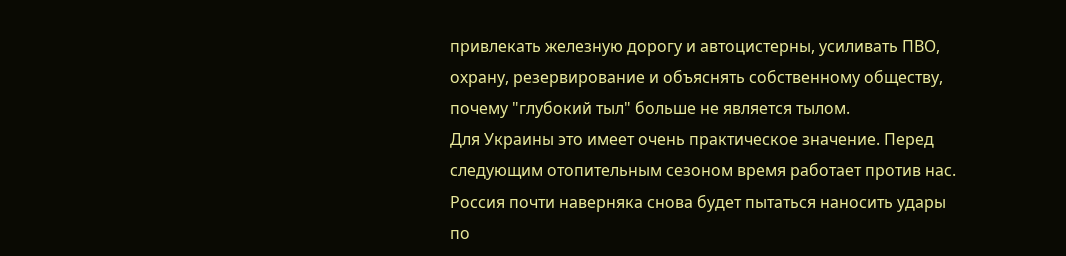привлекать железную дорогу и автоцистерны, усиливать ПВО, охрану, резервирование и объяснять собственному обществу, почему "глубокий тыл" больше не является тылом.
Для Украины это имеет очень практическое значение. Перед следующим отопительным сезоном время работает против нас. Россия почти наверняка снова будет пытаться наносить удары по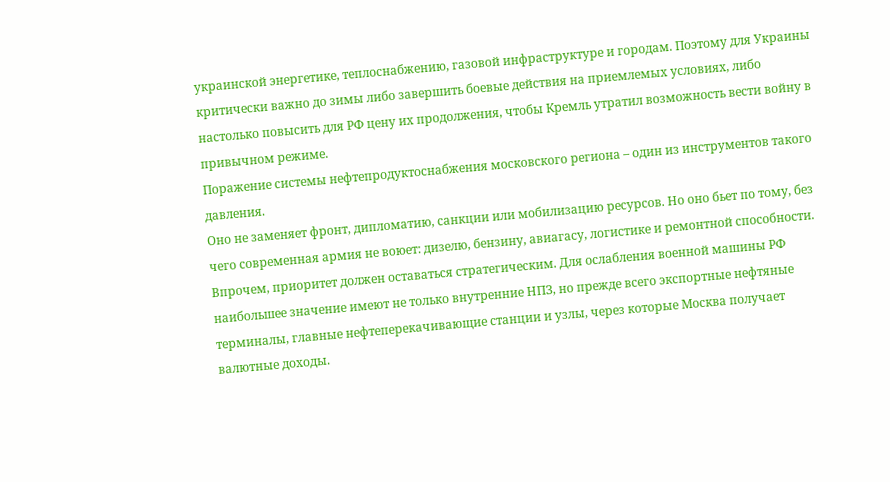украинской энергетике, теплоснабжению, газовой инфраструктуре и городам. Поэтому для Украины критически важно до зимы либо завершить боевые действия на приемлемых условиях, либо настолько повысить для РФ цену их продолжения, чтобы Кремль утратил возможность вести войну в привычном режиме.
Поражение системы нефтепродуктоснабжения московского региона – один из инструментов такого давления.
Оно не заменяет фронт, дипломатию, санкции или мобилизацию ресурсов. Но оно бьет по тому, без чего современная армия не воюет: дизелю, бензину, авиагасу, логистике и ремонтной способности.
Впрочем, приоритет должен оставаться стратегическим. Для ослабления военной машины РФ наибольшее значение имеют не только внутренние НПЗ, но прежде всего экспортные нефтяные терминалы, главные нефтеперекачивающие станции и узлы, через которые Москва получает валютные доходы.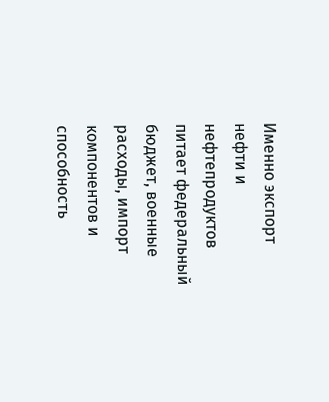Именно экспорт нефти и нефтепродуктов питает федеральный бюджет, военные расходы, импорт компонентов и способность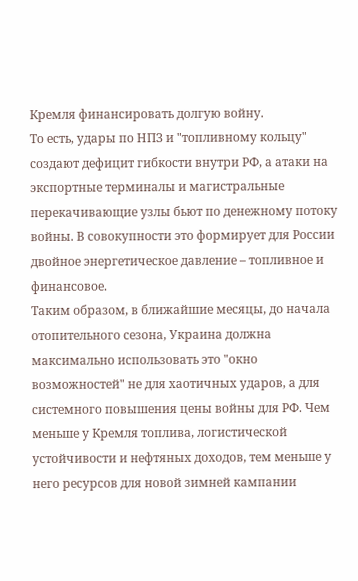Кремля финансировать долгую войну.
То есть, удары по НПЗ и "топливному кольцу" создают дефицит гибкости внутри РФ, а атаки на экспортные терминалы и магистральные перекачивающие узлы бьют по денежному потоку войны. В совокупности это формирует для России двойное энергетическое давление – топливное и финансовое.
Таким образом, в ближайшие месяцы, до начала отопительного сезона, Украина должна максимально использовать это "окно возможностей" не для хаотичных ударов, а для системного повышения цены войны для РФ. Чем меньше у Кремля топлива, логистической устойчивости и нефтяных доходов, тем меньше у него ресурсов для новой зимней кампании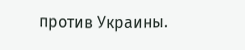против Украины.